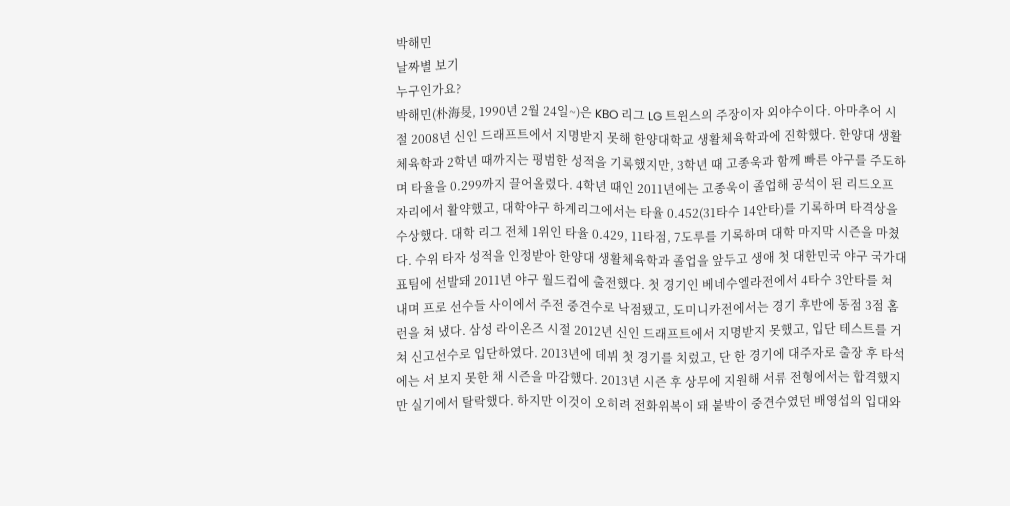박해민
날짜별 보기
누구인가요?
박해민(朴海旻, 1990년 2월 24일~)은 KBO 리그 LG 트윈스의 주장이자 외야수이다. 아마추어 시절 2008년 신인 드래프트에서 지명받지 못해 한양대학교 생활체육학과에 진학했다. 한양대 생활체육학과 2학년 때까지는 평범한 성적을 기록했지만, 3학년 때 고종욱과 함께 빠른 야구를 주도하며 타율을 0.299까지 끌어올렸다. 4학년 때인 2011년에는 고종욱이 졸업해 공석이 된 리드오프 자리에서 활약했고, 대학야구 하계리그에서는 타율 0.452(31타수 14안타)를 기록하며 타격상을 수상했다. 대학 리그 전체 1위인 타율 0.429, 11타점, 7도루를 기록하며 대학 마지막 시즌을 마쳤다. 수위 타자 성적을 인정받아 한양대 생활체육학과 졸업을 앞두고 생애 첫 대한민국 야구 국가대표팀에 선발돼 2011년 야구 월드컵에 출전했다. 첫 경기인 베네수엘라전에서 4타수 3안타를 쳐 내며 프로 선수들 사이에서 주전 중견수로 낙점됐고, 도미니카전에서는 경기 후반에 동점 3점 홈런을 쳐 냈다. 삼성 라이온즈 시절 2012년 신인 드래프트에서 지명받지 못했고, 입단 테스트를 거쳐 신고선수로 입단하였다. 2013년에 데뷔 첫 경기를 치렀고, 단 한 경기에 대주자로 출장 후 타석에는 서 보지 못한 채 시즌을 마감했다. 2013년 시즌 후 상무에 지원해 서류 전형에서는 합격했지만 실기에서 탈락했다. 하지만 이것이 오히려 전화위복이 돼 붙박이 중견수였던 배영섭의 입대와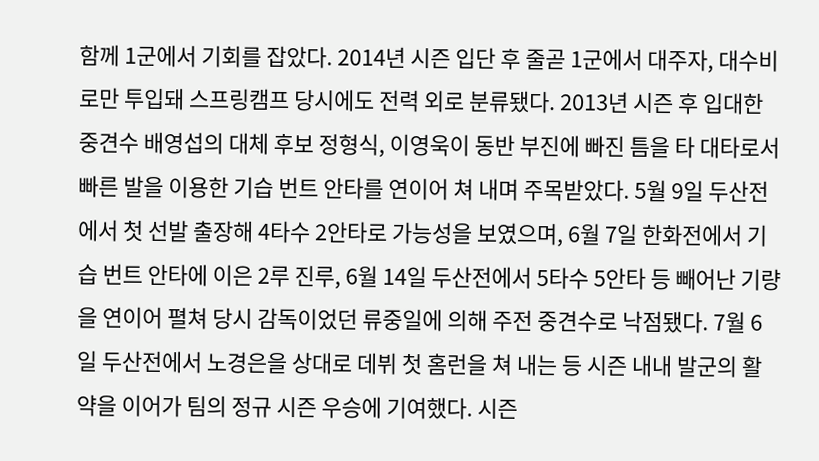함께 1군에서 기회를 잡았다. 2014년 시즌 입단 후 줄곧 1군에서 대주자, 대수비로만 투입돼 스프링캠프 당시에도 전력 외로 분류됐다. 2013년 시즌 후 입대한 중견수 배영섭의 대체 후보 정형식, 이영욱이 동반 부진에 빠진 틈을 타 대타로서 빠른 발을 이용한 기습 번트 안타를 연이어 쳐 내며 주목받았다. 5월 9일 두산전에서 첫 선발 출장해 4타수 2안타로 가능성을 보였으며, 6월 7일 한화전에서 기습 번트 안타에 이은 2루 진루, 6월 14일 두산전에서 5타수 5안타 등 빼어난 기량을 연이어 펼쳐 당시 감독이었던 류중일에 의해 주전 중견수로 낙점됐다. 7월 6일 두산전에서 노경은을 상대로 데뷔 첫 홈런을 쳐 내는 등 시즌 내내 발군의 활약을 이어가 팀의 정규 시즌 우승에 기여했다. 시즌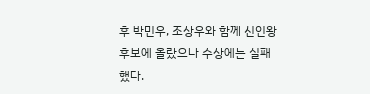후 박민우, 조상우와 함께 신인왕 후보에 올랐으나 수상에는 실패했다.